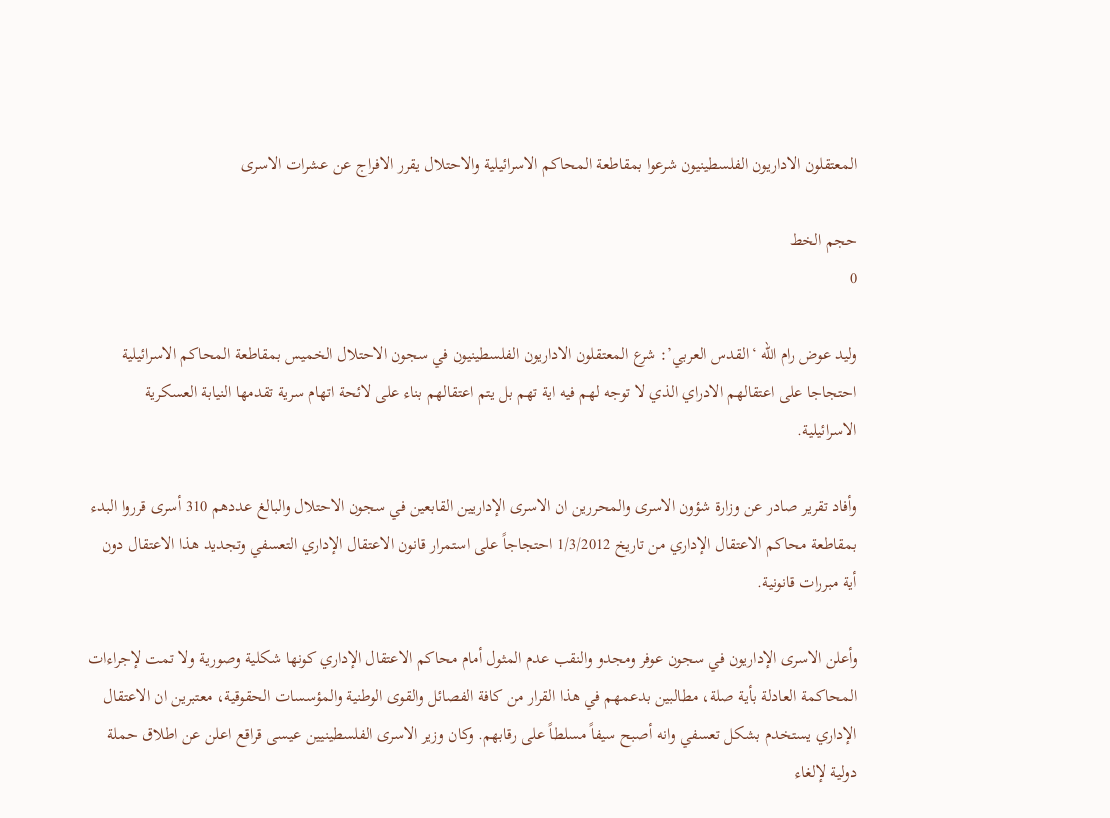المعتقلون الاداريون الفلسطينيون شرعوا بمقاطعة المحاكم الاسرائيلية والاحتلال يقرر الافراج عن عشرات الاسرى

حجم الخط
0

وليد عوض رام الله ‘القدس العربي’: شرع المعتقلون الاداريون الفلسطينيون في سجون الاحتلال الخميس بمقاطعة المحاكم الاسرائيلية احتجاجا على اعتقالهم الادراي الذي لا توجه لهم فيه اية تهم بل يتم اعتقالهم بناء على لائحة اتهام سرية تقدمها النيابة العسكرية الاسرائيلية.

وأفاد تقرير صادر عن وزارة شؤون الاسرى والمحررين ان الاسرى الإداريين القابعين في سجون الاحتلال والبالغ عددهم 310 أسرى قرروا البدء بمقاطعة محاكم الاعتقال الإداري من تاريخ 1/3/2012 احتجاجاً على استمرار قانون الاعتقال الإداري التعسفي وتجديد هذا الاعتقال دون أية مبررات قانونية.

وأعلن الاسرى الإداريون في سجون عوفر ومجدو والنقب عدم المثول أمام محاكم الاعتقال الإداري كونها شكلية وصورية ولا تمت لإجراءات المحاكمة العادلة بأية صلة، مطالبين بدعمهم في هذا القرار من كافة الفصائل والقوى الوطنية والمؤسسات الحقوقية، معتبرين ان الاعتقال الإداري يستخدم بشكل تعسفي وانه أصبح سيفاً مسلطاً على رقابهم. وكان وزير الاسرى الفلسطينيين عيسى قراقع اعلن عن اطلاق حملة دولية لإلغاء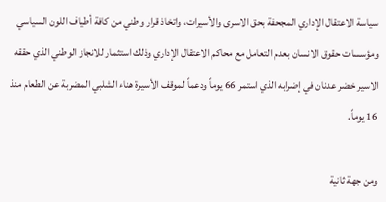سياسة الاعتقال الإداري المجحفة بحق الاسرى والأسيرات، واتخاذ قرار وطني من كافة أطياف اللون السياسي ومؤسسات حقوق الانسان بعدم التعامل مع محاكم الاعتقال الإداري وذلك استثمار للانجاز الوطني الذي حققه الاسير خضر عدنان في إضرابه الذي استمر 66 يوماً ودعماً لموقف الأسيرة هناء الشلبي المضربة عن الطعام منذ 16 يوماً.

ومن جهة ثانية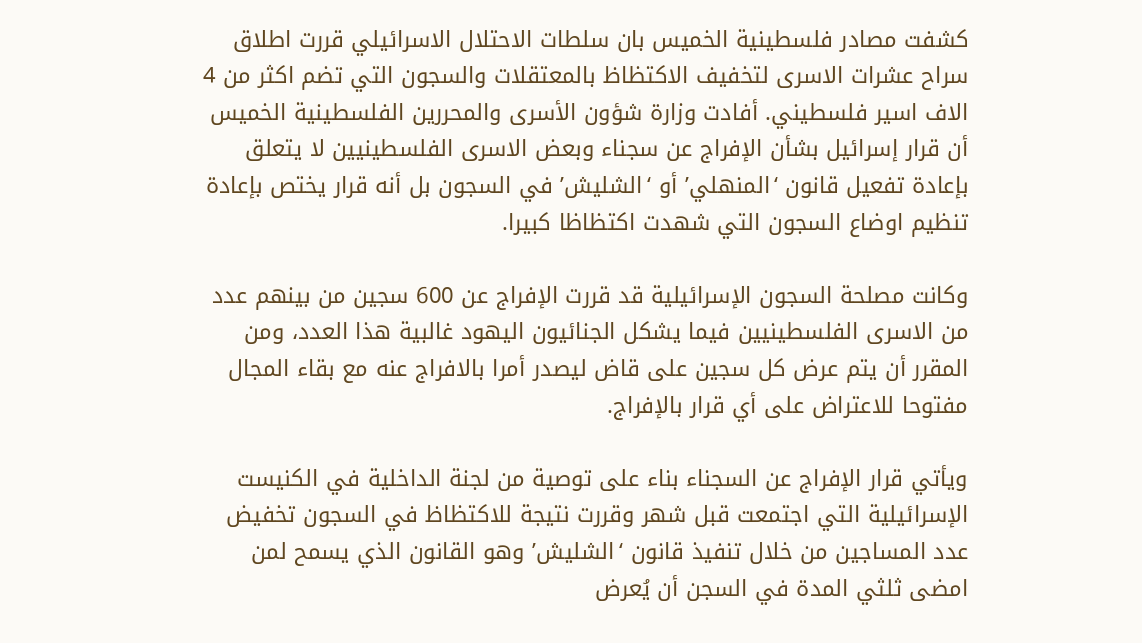كشفت مصادر فلسطينية الخميس بان سلطات الاحتلال الاسرائيلي قررت اطلاق سراح عشرات الاسرى لتخفيف الاكتظاظ بالمعتقلات والسجون التي تضم اكثر من 4 الاف اسير فلسطيني. أفادت وزارة شؤون الأسرى والمحررين الفلسطينية الخميس أن قرار إسرائيل بشأن الإفراج عن سجناء وبعض الاسرى الفلسطينيين لا يتعلق بإعادة تفعيل قانون ‘المنهلي’ أو ‘الشليش’ في السجون بل أنه قرار يختص بإعادة تنظيم اوضاع السجون التي شهدت اكتظاظا كبيرا.

وكانت مصلحة السجون الإسرائيلية قد قررت الإفراج عن 600 سجين من بينهم عدد من الاسرى الفلسطينيين فيما يشكل الجنائيون اليهود غالبية هذا العدد، ومن المقرر أن يتم عرض كل سجين على قاض ليصدر أمرا بالافراج عنه مع بقاء المجال مفتوحا للاعتراض على أي قرار بالإفراج.

ويأتي قرار الإفراج عن السجناء بناء على توصية من لجنة الداخلية في الكنيست الإسرائيلية التي اجتمعت قبل شهر وقررت نتيجة للاكتظاظ في السجون تخفيض عدد المساجين من خلال تنفيذ قانون ‘الشليش’ وهو القانون الذي يسمح لمن امضى ثلثي المدة في السجن أن يُعرض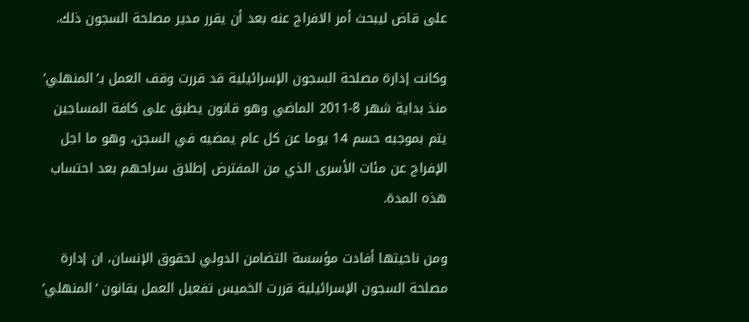على قاض ليبحث أمر الافراج عنه بعد أن يقرر مدير مصلحة السجون ذلك.

وكانت إدارة مصلحة السجون الإسرائيلية قد قررت وقف العمل بـ’المنهلي’ منذ بداية شهر 8-2011 الماضي وهو قانون يطبق على كافة المساجين يتم بموجبه حسم 14 يوما عن كل عام يمضيه في السجن، وهو ما اجل الإفراج عن مئات الأسرى الذي من المفترض إطلاق سراحهم بعد احتساب هذه المدة.

ومن ناحيتها أفادت مؤسسة التضامن الدولي لحقوق الإنسان، ان إدارة مصلحة السجون الإسرائيلية قررت الخميس تفعيل العمل بقانون ‘المنهلي’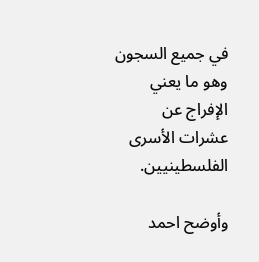في جميع السجون وهو ما يعني الإفراج عن عشرات الأسرى الفلسطينيين.

وأوضح احمد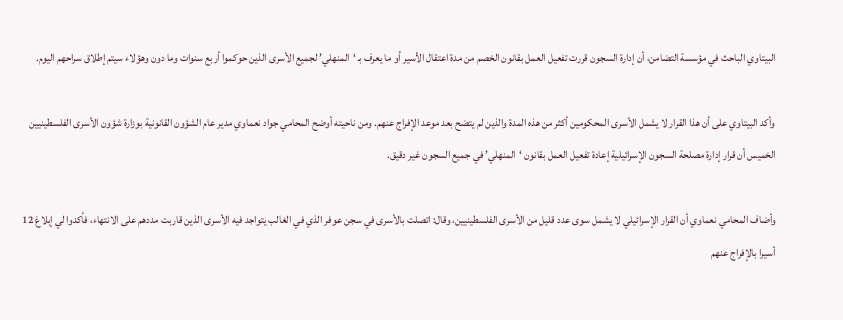البيتاوي الباحث في مؤسسة التضامن، أن إدارة السجون قررت تفعيل العمل بقانون الخصم من مدة اعتقال الأسير أو ما يعرف بـ ‘المنهلي’ لجميع الأسرى الذين حوكموا أربع سنوات وما دون وهؤلاء سيتم إطلاق سراحهم اليوم.

وأكد البيتاوي على أن هذا القرار لا يشمل الأسرى المحكومين أكثر من هذه المدة والذين لم يتضح بعد موعد الإفراج عنهم. ومن ناحيته أوضح المحامي جواد نعماوي مدير عام الشؤون القانونية بوزارة شؤون الأسرى الفلسطينيين الخميس أن قرار إدارة مصلحة السجون الإسرائيلية إعادة تفعيل العمل بقانون ‘المنهلي’ في جميع السجون غير دقيق.

وأضاف المحامي نعماوي أن القرار الإسرائيلي لا يشمل سوى عدد قليل من الأسرى الفلسطينيين، وقال: اتصلت بالأسرى في سجن عوفر الذي في الغالب يتواجد فيه الأسرى الذين قاربت مددهم على الانتهاء، فأكدوا لي إبلاغ 12 أسيرا بالإفراج عنهم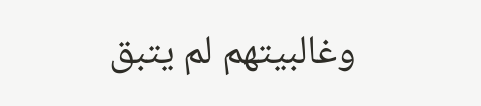وغالبيتهم لم يتبق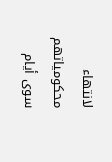لانتهاء محكومياتهم سوى أيام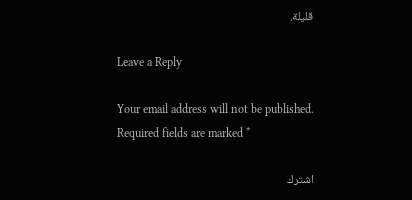قليلة.

Leave a Reply

Your email address will not be published. Required fields are marked *

اشترك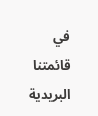في قائمتنا البريدية